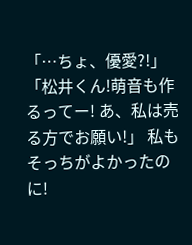「…ちょ、優愛?!」 「松井くん!萌音も作るってー! あ、私は売る方でお願い!」 私もそっちがよかったのに!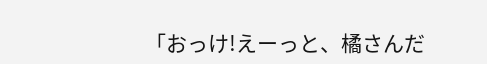「おっけ!えーっと、橘さんだ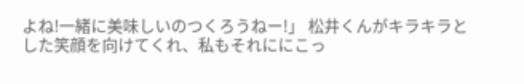よね!一緒に美味しいのつくろうねー!」 松井くんがキラキラとした笑顔を向けてくれ、私もそれににこっ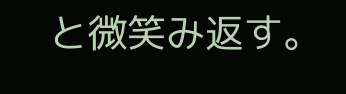と微笑み返す。